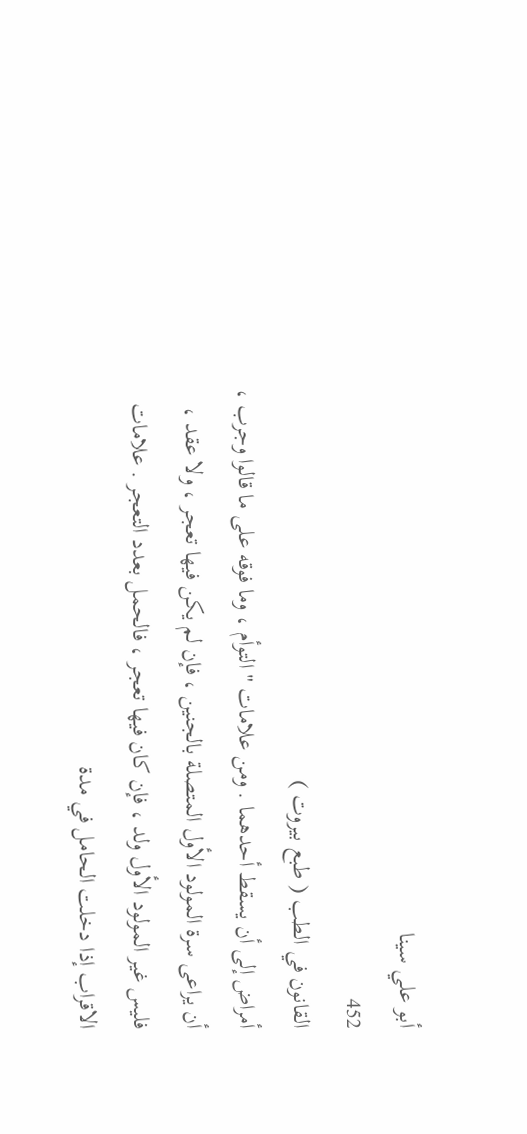أبو علي سينا
452
القانون في الطب ( طبع بيروت )
أمراض إلى أن يسقط أحدهما . ومن علامات " التوأم ، وما فوقه على ما قالوا وجرب ، أن يراعى سرة المولود الأول المتصلة بالجنين ، فإن لم يكن فيها تعجر ، ولا عقد ، فليس غير المولود الأول ولد ، فإن كان فيها تعجر ، فالحمل بعدد التعجر . علامات الاقراب إذا دخلت الحامل في مدة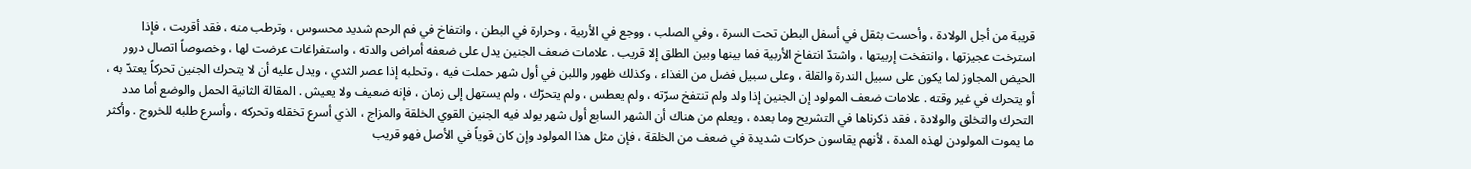قريبة من أجل الولادة ، وأحست بثقل في أسفل البطن تحت السرة ، وفي الصلب ، ووجع في الأربية ، وحرارة في البطن ، وانتفاخ في فم الرحم شديد محسوس ، وترطب منه ، فقد أقربت ، فإذا استرخت عجيزتها ، وانتفخت إربيتها ، واشتدّ انتفاخ الأربية فما بينها وبين الطلق إلا قريب . علامات ضعف الجنين يدل على ضعفه أمراض والدته ، واستفراغات عرضت لها ، وخصوصاً اتصال درور الحيض المجاوز لما يكون على سبيل الندرة والقلة ، وعلى سبيل فضل من الغذاء ، وكذلك ظهور واللبن في أول شهر حملت فيه ، وتحلبه إذا عصر الثدي ، ويدل عليه أن لا يتحرك الجنين تحركاً يعتدّ به ، أو يتحرك في غير وقته . علامات ضعف المولود إن الجنين إذا ولد ولم تنتفخ سرّته ، ولم يعطس ، ولم يتحرّك ، ولم يستهل إلى زمان ، فإنه ضعيف ولا يعيش . المقالة الثانية الحمل والوضع أما مدد التحرك والتخلق والولادة ، فقد ذكرناها في التشريح وما بعده ، ويعلم من هناك أن الشهر السابع أول شهر يولد فيه الجنين القوي الخلقة والمزاج ، الذي أسرع تخقله وتحركه ، وأسرع طلبه للخروج . وأكثر ما يموت المولودن لهذه المدة ، لأنهم يقاسون حركات شديدة في ضعف من الخلقة ، فإن مثل هذا المولود وإن كان قوياً في الأصل فهو قريب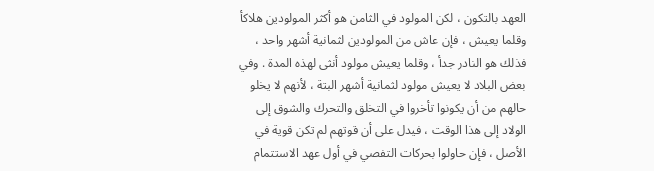العهد بالتكون ، لكن المولود في الثامن هو أكثر المولودين هلاكأ وقلما يعيش ، فإن عاش من المولودين لثمانية أشهر واحد ، فذلك هو النادر جدأ ، وقلما يعيش مولود أنثى لهذه المدة . وفي بعض البلاد لا يعيش مولود لثمانية أشهر البتة ، لأنهم لا يخلو حالهم من أن يكونوا تأخروا في التخلق والتحرك والشوق إلى الولاد إلى هذا الوقت ، فيدل على أن قوتهم لم تكن قوية في الأصل ، فإن حاولوا بحركات التفصي في أول عهد الاستتمام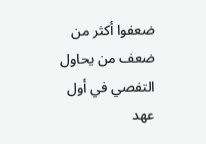ضعفوا أكثر من ضعف من يحاول التفصي في أول عهد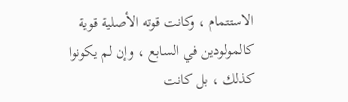الاستتمام ، وكانت قوته الأصلية قوية كالمولودين في السابع ، وإن لم يكونوا كذلك ، بل كانت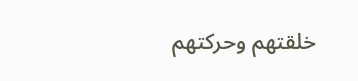خلقتهم وحركتهم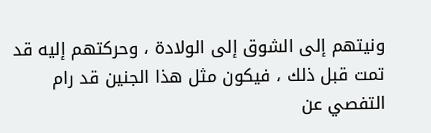ونيتهم إلى الشوق إلى الولادة ، وحركتهم إليه قد تمت قبل ذلك ، فيكون مثل هذا الجنين قد رام التفصي عن